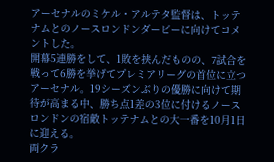アーセナルのミケル・アルテタ監督は、トッテナムとのノースロンドンダービーに向けてコメントした。
開幕5連勝をして、1敗を挟んだものの、7試合を戦って6勝を挙げてプレミアリーグの首位に立つアーセナル。19シーズンぶりの優勝に向けて期待が高まる中、勝ち点1差の3位に付けるノースロンドンの宿敵トッテナムとの大一番を10月1日に迎える。
両クラ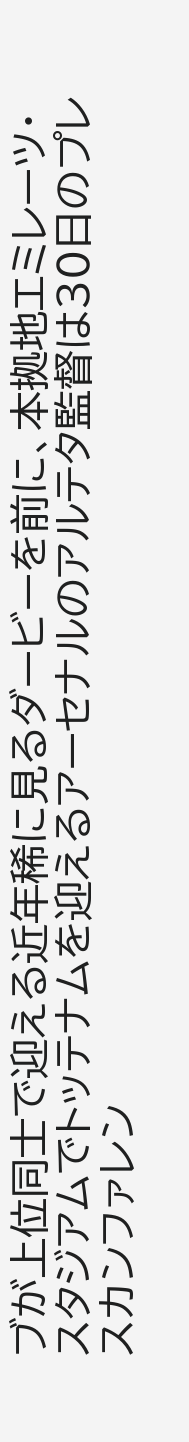ブが上位同士で迎える近年稀に見るダービーを前に、本拠地エミレーツ・スタジアムでトッテナムを迎えるアーセナルのアルテタ監督は30日のプレスカンファレン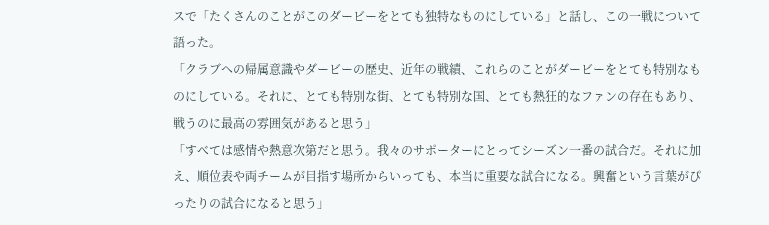スで「たくさんのことがこのダービーをとても独特なものにしている」と話し、この一戦について語った。
「クラブへの帰属意識やダービーの歴史、近年の戦績、これらのことがダービーをとても特別なものにしている。それに、とても特別な街、とても特別な国、とても熱狂的なファンの存在もあり、戦うのに最高の雰囲気があると思う」
「すべては感情や熱意次第だと思う。我々のサポーターにとってシーズン一番の試合だ。それに加え、順位表や両チームが目指す場所からいっても、本当に重要な試合になる。興奮という言葉がぴったりの試合になると思う」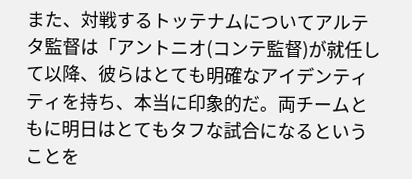また、対戦するトッテナムについてアルテタ監督は「アントニオ(コンテ監督)が就任して以降、彼らはとても明確なアイデンティティを持ち、本当に印象的だ。両チームともに明日はとてもタフな試合になるということを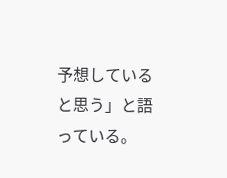予想していると思う」と語っている。